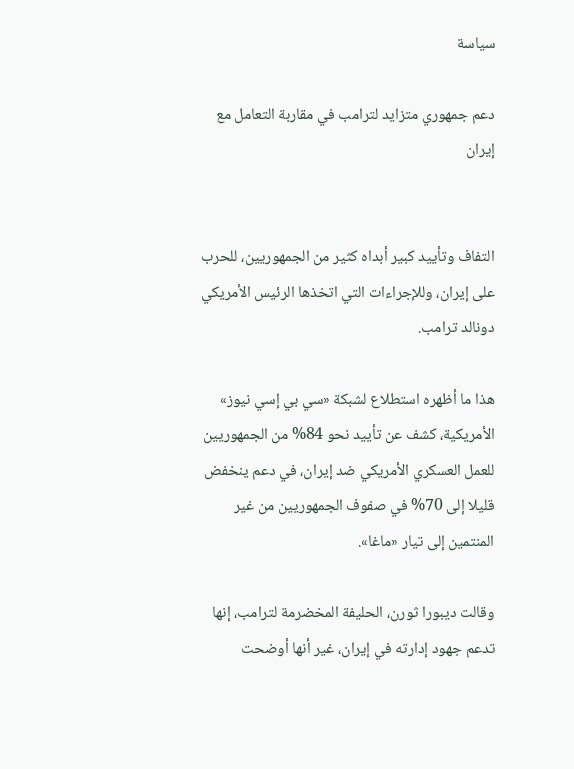سياسة

دعم جمهوري متزايد لترامب في مقاربة التعامل مع إيران


التفاف وتأييد كبير أبداه كثير من الجمهوريين، للحرب على إيران، وللإجراءات التي اتخذها الرئيس الأمريكي دونالد ترامب.

هذا ما أظهره استطلاع لشبكة «سي بي إسي نيوز» الأمريكية، كشف عن تأييد نحو 84% من الجمهوريين للعمل العسكري الأمريكي ضد إيران، في دعم ينخفض قليلا إلى 70% في صفوف الجمهوريين من غير المنتمين إلى تيار «ماغا».

وقالت ديبورا ثورن، الحليفة المخضرمة لترامب، إنها تدعم جهود إدارته في إيران، غير أنها أوضحت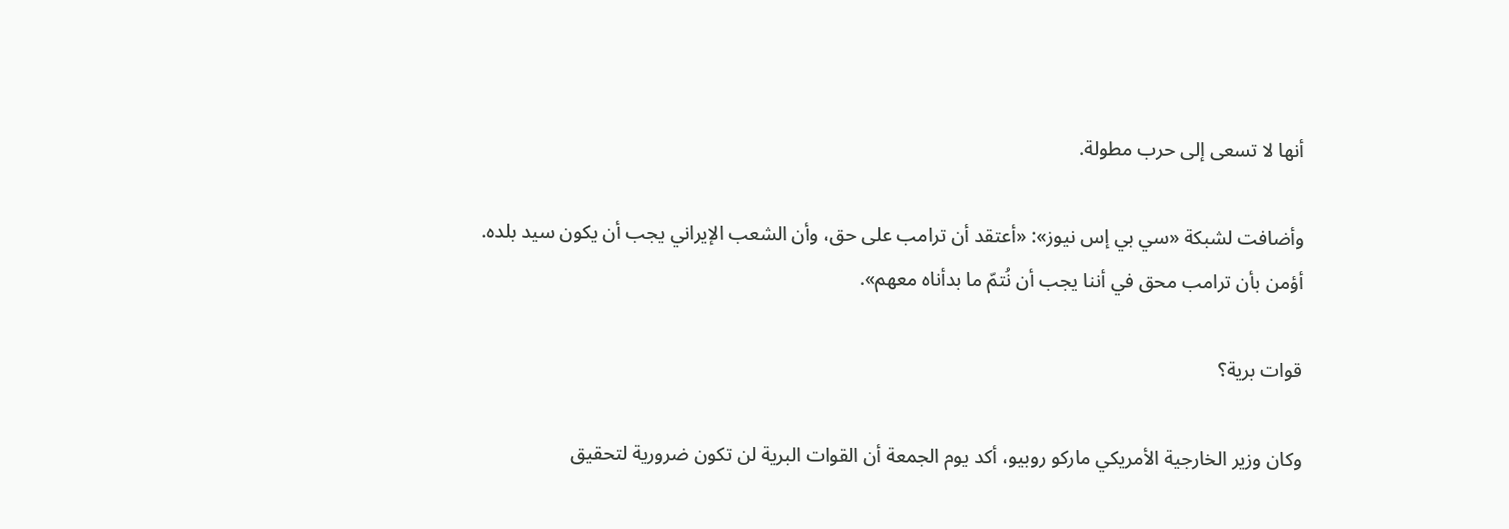أنها لا تسعى إلى حرب مطولة.

وأضافت لشبكة «سي بي إس نيوز»: «أعتقد أن ترامب على حق، وأن الشعب الإيراني يجب أن يكون سيد بلده. أؤمن بأن ترامب محق في أننا يجب أن نُتمّ ما بدأناه معهم».

قوات برية؟

وكان وزير الخارجية الأمريكي ماركو روبيو، أكد يوم الجمعة أن القوات البرية لن تكون ضرورية لتحقيق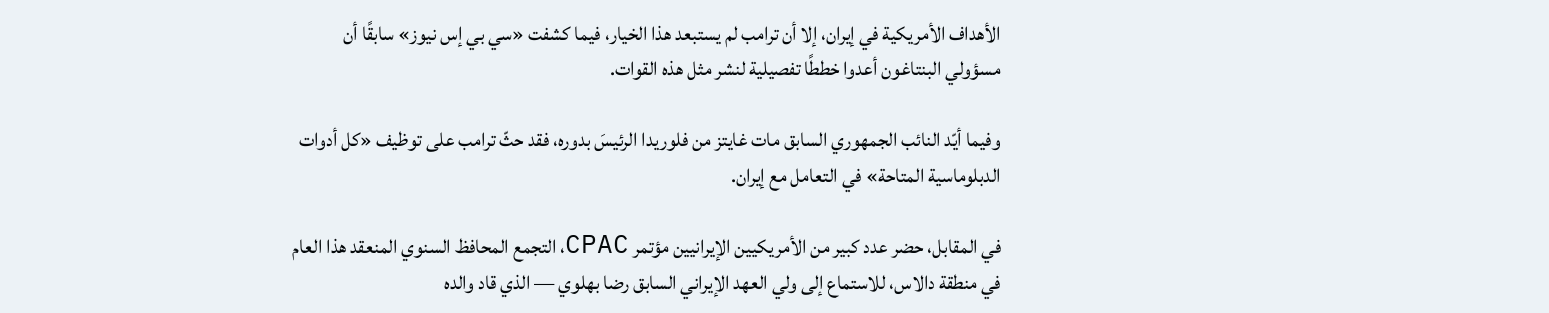الأهداف الأمريكية في إيران، إلا أن ترامب لم يستبعد هذا الخيار، فيما كشفت «سي بي إس نيوز» سابقًا أن مسؤولي البنتاغون أعدوا خططًا تفصيلية لنشر مثل هذه القوات.

وفيما أيّد النائب الجمهوري السابق مات غايتز من فلوريدا الرئيسَ بدوره، فقد حثّ ترامب على توظيف «كل أدوات الدبلوماسية المتاحة» في التعامل مع إيران.

في المقابل، حضر عدد كبير من الأمريكيين الإيرانيين مؤتمر CPAC، التجمع المحافظ السنوي المنعقد هذا العام في منطقة دالاس، للاستماع إلى ولي العهد الإيراني السابق رضا بهلوي — الذي قاد والده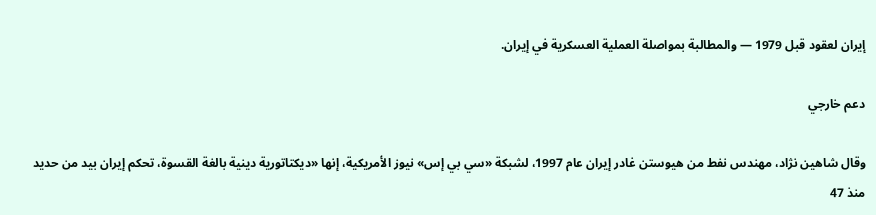إيران لعقود قبل 1979 — والمطالبة بمواصلة العملية العسكرية في إيران.

دعم خارجي

وقال شاهين نژاد، مهندس نفط من هيوستن غادر إيران عام 1997، لشبكة «سي بي إس» نيوز الأمريكية، إنها «ديكتاتورية دينية بالغة القسوة، تحكم إيران بيد من حديد منذ 47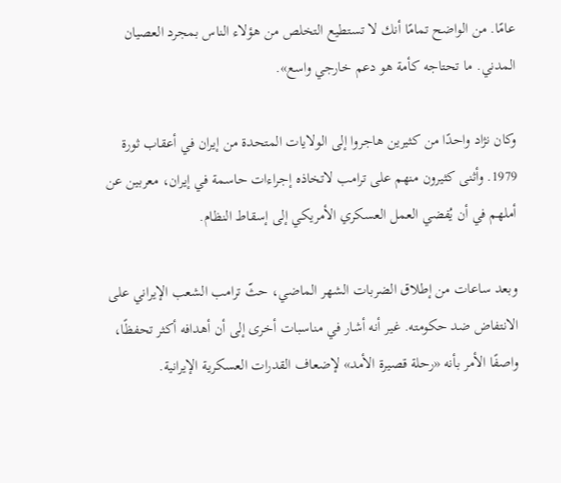عامًا. من الواضح تمامًا أنك لا تستطيع التخلص من هؤلاء الناس بمجرد العصيان المدني. ما تحتاجه كأمة هو دعم خارجي واسع».

وكان نژاد واحدًا من كثيرين هاجروا إلى الولايات المتحدة من إيران في أعقاب ثورة 1979. وأثنى كثيرون منهم على ترامب لاتخاذه إجراءات حاسمة في إيران، معربين عن أملهم في أن يُفضي العمل العسكري الأمريكي إلى إسقاط النظام.

وبعد ساعات من إطلاق الضربات الشهر الماضي، حثّ ترامب الشعب الإيراني على الانتفاض ضد حكومته. غير أنه أشار في مناسبات أخرى إلى أن أهدافه أكثر تحفظًا، واصفًا الأمر بأنه «رحلة قصيرة الأمد» لإضعاف القدرات العسكرية الإيرانية.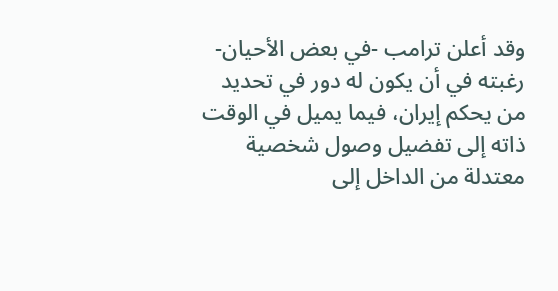وقد أعلن ترامب -في بعض الأحيان- رغبته في أن يكون له دور في تحديد من يحكم إيران، فيما يميل في الوقت ذاته إلى تفضيل وصول شخصية معتدلة من الداخل إلى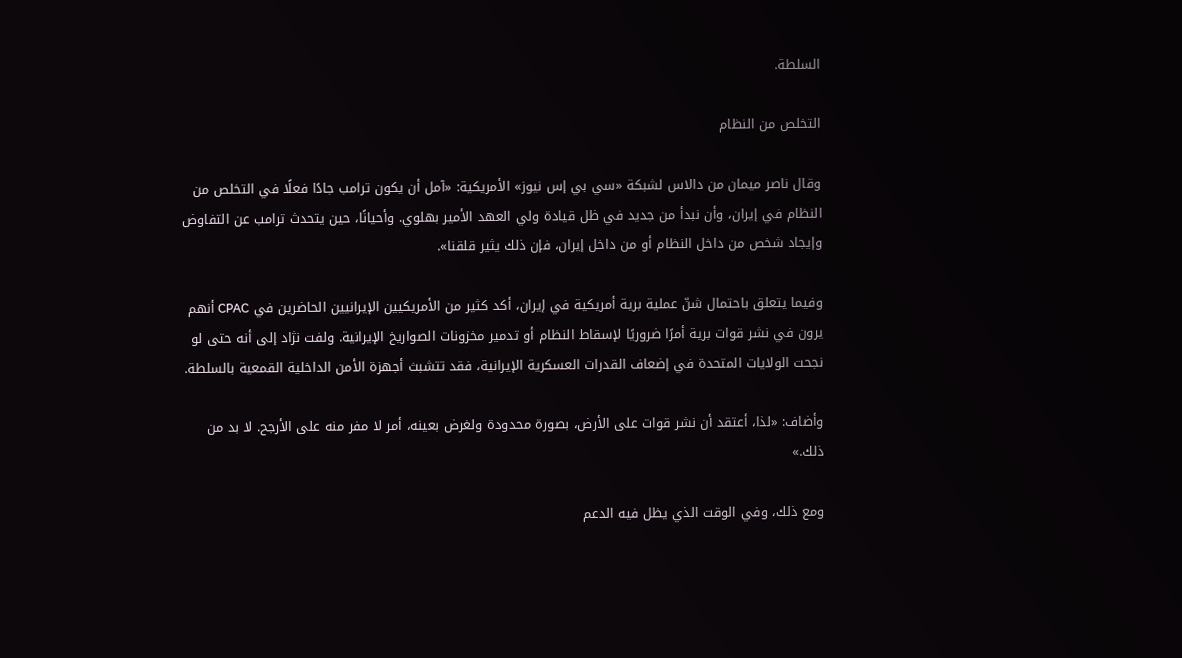السلطة.

التخلص من النظام

وقال ناصر ميمان من دالاس لشبكة «سي بي إس نيوز» الأمريكية: «آمل أن يكون ترامب جادًا فعلًا في التخلص من النظام في إيران، وأن نبدأ من جديد في ظل قيادة ولي العهد الأمير بهلوي. وأحيانًا، حين يتحدث ترامب عن التفاوض وإيجاد شخص من داخل النظام أو من داخل إيران، فإن ذلك يثير قلقنا».

وفيما يتعلق باحتمال شنّ عملية برية أمريكية في إيران، أكد كثير من الأمريكيين الإيرانيين الحاضرين في CPAC أنهم يرون في نشر قوات برية أمرًا ضروريًا لإسقاط النظام أو تدمير مخزونات الصواريخ الإيرانية. ولفت نژاد إلى أنه حتى لو نجحت الولايات المتحدة في إضعاف القدرات العسكرية الإيرانية، فقد تتشبث أجهزة الأمن الداخلية القمعية بالسلطة.

وأضاف: «لذا، أعتقد أن نشر قوات على الأرض، بصورة محدودة ولغرض بعينه، أمر لا مفر منه على الأرجح. لا بد من ذلك.»

ومع ذلك، وفي الوقت الذي يظل فيه الدعم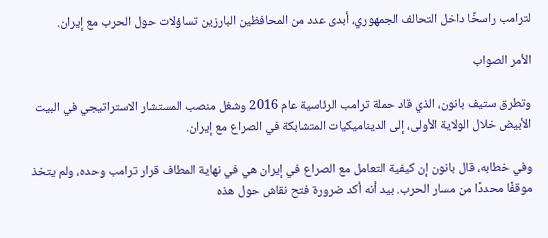لترامب راسخًا داخل التحالف الجمهوري، أبدى عدد من المحافظين البارزين تساؤلات حول الحرب مع إيران.

الأمر الصواب

وتطرق ستيف بانون، الذي قاد حملة ترامب الرئاسية عام 2016 وشغل منصب المستشار الاستراتيجي في البيت الأبيض خلال الولاية الأولى، إلى الديناميكيات المتشابكة في الصراع مع إيران.

وفي خطابه، قال بانون إن كيفية التعامل مع الصراع في إيران هي في نهاية المطاف قرار ترامب وحده، ولم يتخذ موقفًا محددًا من مسار الحرب. بيد أنه أكد ضرورة فتح نقاش حول هذه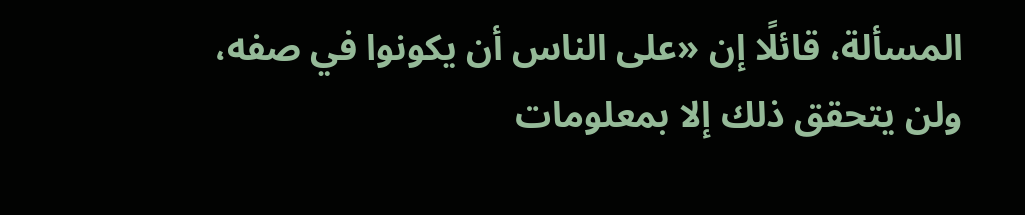المسألة، قائلًا إن «على الناس أن يكونوا في صفه، ولن يتحقق ذلك إلا بمعلومات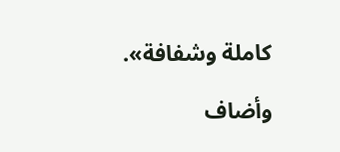كاملة وشفافة».

وأضاف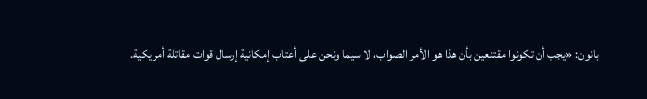بانون: «يجب أن تكونوا مقتنعين بأن هذا هو الأمر الصواب، لا سيما ونحن على أعتاب إمكانية إرسال قوات مقاتلة أمريكية.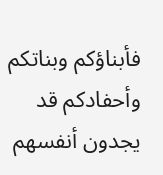فأبناؤكم وبناتكم وأحفادكم قد يجدون أنفسهم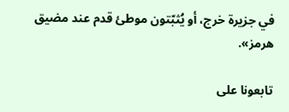في جزيرة خرج، أو يُثبّتون موطئ قدم عند مضيق هرمز».

تابعونا على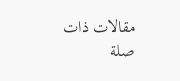مقالات ذات صلة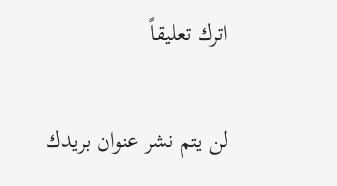اترك تعليقاً

لن يتم نشر عنوان بريدك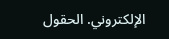الإلكتروني. الحقول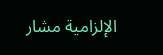الإلزامية مشار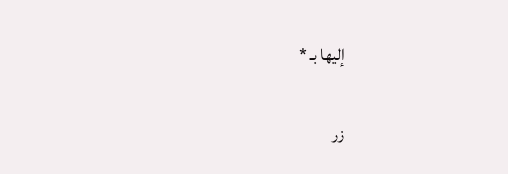إليها بـ *

زر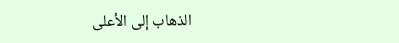الذهاب إلى الأعلى